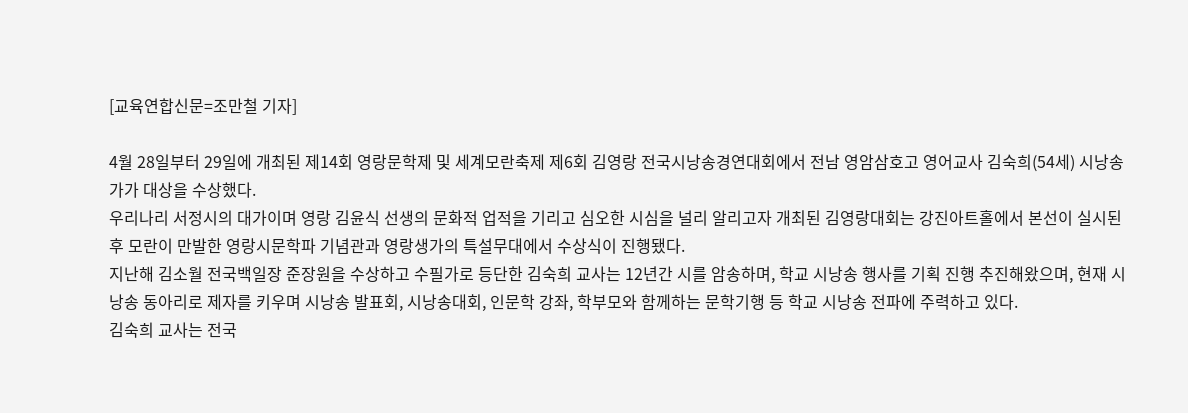[교육연합신문=조만철 기자]

4월 28일부터 29일에 개최된 제14회 영랑문학제 및 세계모란축제 제6회 김영랑 전국시낭송경연대회에서 전남 영암삼호고 영어교사 김숙희(54세) 시낭송가가 대상을 수상했다.
우리나리 서정시의 대가이며 영랑 김윤식 선생의 문화적 업적을 기리고 심오한 시심을 널리 알리고자 개최된 김영랑대회는 강진아트홀에서 본선이 실시된 후 모란이 만발한 영랑시문학파 기념관과 영랑생가의 특설무대에서 수상식이 진행됐다.
지난해 김소월 전국백일장 준장원을 수상하고 수필가로 등단한 김숙희 교사는 12년간 시를 암송하며, 학교 시낭송 행사를 기획 진행 추진해왔으며, 현재 시낭송 동아리로 제자를 키우며 시낭송 발표회, 시낭송대회, 인문학 강좌, 학부모와 함께하는 문학기행 등 학교 시낭송 전파에 주력하고 있다.
김숙희 교사는 전국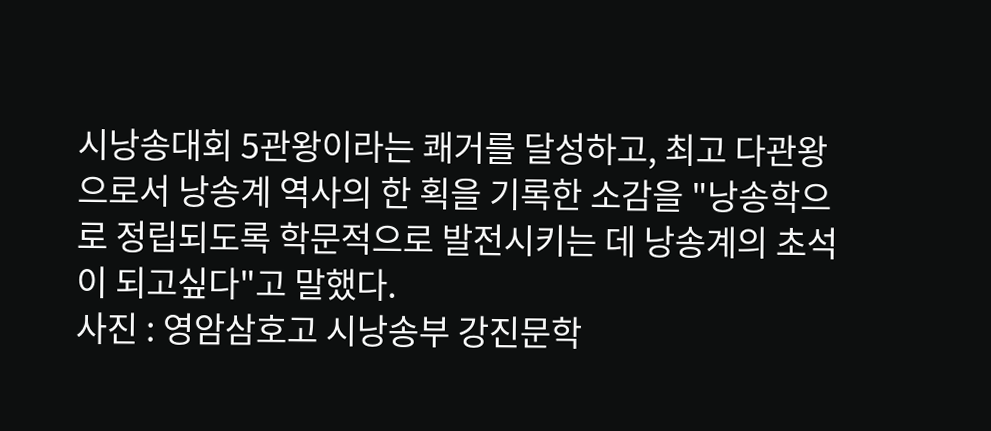시낭송대회 5관왕이라는 쾌거를 달성하고, 최고 다관왕으로서 낭송계 역사의 한 획을 기록한 소감을 "낭송학으로 정립되도록 학문적으로 발전시키는 데 낭송계의 초석이 되고싶다"고 말했다.
사진 : 영암삼호고 시낭송부 강진문학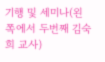기행 및 세미나(왼쪽에서 두번째 김숙희 교사)